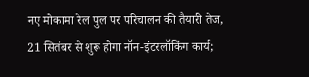नए मोकामा रेल पुल पर परिचालन की तैयारी तेज, 21 सितंबर से शुरू होगा नॉन-इंटरलॉकिंग कार्य;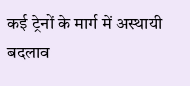कई ट्रेनों के मार्ग में अस्थायी बदलाव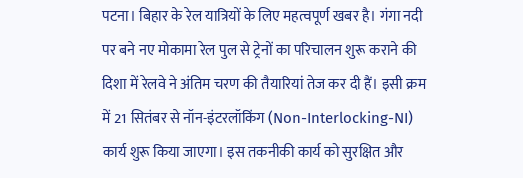पटना। बिहार के रेल यात्रियों के लिए महत्वपूर्ण खबर है। गंगा नदी पर बने नए मोकामा रेल पुल से ट्रेनों का परिचालन शुरू कराने की दिशा में रेलवे ने अंतिम चरण की तैयारियां तेज कर दी हैं। इसी क्रम में 21 सितंबर से नॉन-इंटरलॉकिंग (Non-Interlocking-NI) कार्य शुरू किया जाएगा। इस तकनीकी कार्य को सुरक्षित और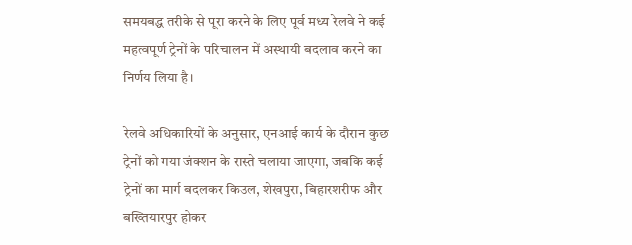समयबद्ध तरीके से पूरा करने के लिए पूर्व मध्य रेलवे ने कई महत्वपूर्ण ट्रेनों के परिचालन में अस्थायी बदलाव करने का निर्णय लिया है।

रेलवे अधिकारियों के अनुसार, एनआई कार्य के दौरान कुछ ट्रेनों को गया जंक्शन के रास्ते चलाया जाएगा, जबकि कई ट्रेनों का मार्ग बदलकर किउल, शेखपुरा, बिहारशरीफ और बख्तियारपुर होकर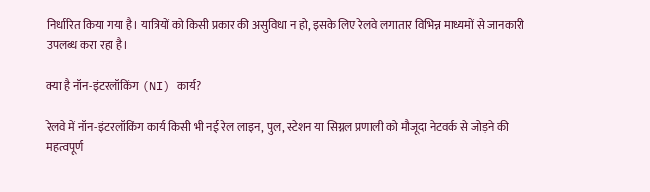निर्धारित किया गया है। यात्रियों को किसी प्रकार की असुविधा न हो, इसके लिए रेलवे लगातार विभिन्न माध्यमों से जानकारी उपलब्ध करा रहा है।

क्या है नॉन-इंटरलॉकिंग (NI) कार्य?

रेलवे में नॉन-इंटरलॉकिंग कार्य किसी भी नई रेल लाइन, पुल, स्टेशन या सिग्नल प्रणाली को मौजूदा नेटवर्क से जोड़ने की महत्वपूर्ण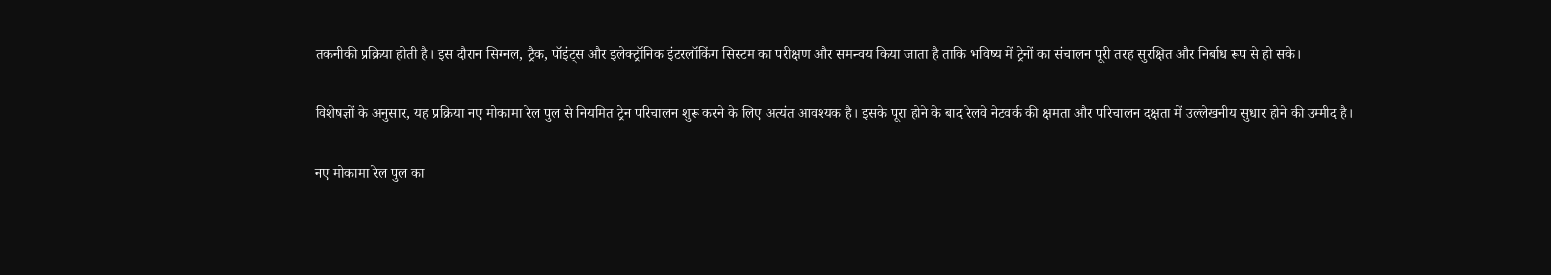तकनीकी प्रक्रिया होती है। इस दौरान सिग्नल, ट्रैक, पॉइंट्स और इलेक्ट्रॉनिक इंटरलॉकिंग सिस्टम का परीक्षण और समन्वय किया जाता है ताकि भविष्य में ट्रेनों का संचालन पूरी तरह सुरक्षित और निर्बाध रूप से हो सके।

विशेषज्ञों के अनुसार, यह प्रक्रिया नए मोकामा रेल पुल से नियमित ट्रेन परिचालन शुरू करने के लिए अत्यंत आवश्यक है। इसके पूरा होने के बाद रेलवे नेटवर्क की क्षमता और परिचालन दक्षता में उल्लेखनीय सुधार होने की उम्मीद है।

नए मोकामा रेल पुल का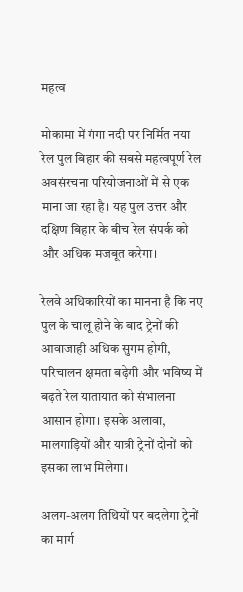महत्व

मोकामा में गंगा नदी पर निर्मित नया रेल पुल बिहार की सबसे महत्वपूर्ण रेल अवसंरचना परियोजनाओं में से एक माना जा रहा है। यह पुल उत्तर और दक्षिण बिहार के बीच रेल संपर्क को और अधिक मजबूत करेगा।

रेलवे अधिकारियों का मानना है कि नए पुल के चालू होने के बाद ट्रेनों की आवाजाही अधिक सुगम होगी, परिचालन क्षमता बढ़ेगी और भविष्य में बढ़ते रेल यातायात को संभालना आसान होगा। इसके अलावा, मालगाड़ियों और यात्री ट्रेनों दोनों को इसका लाभ मिलेगा।

अलग-अलग तिथियों पर बदलेगा ट्रेनों का मार्ग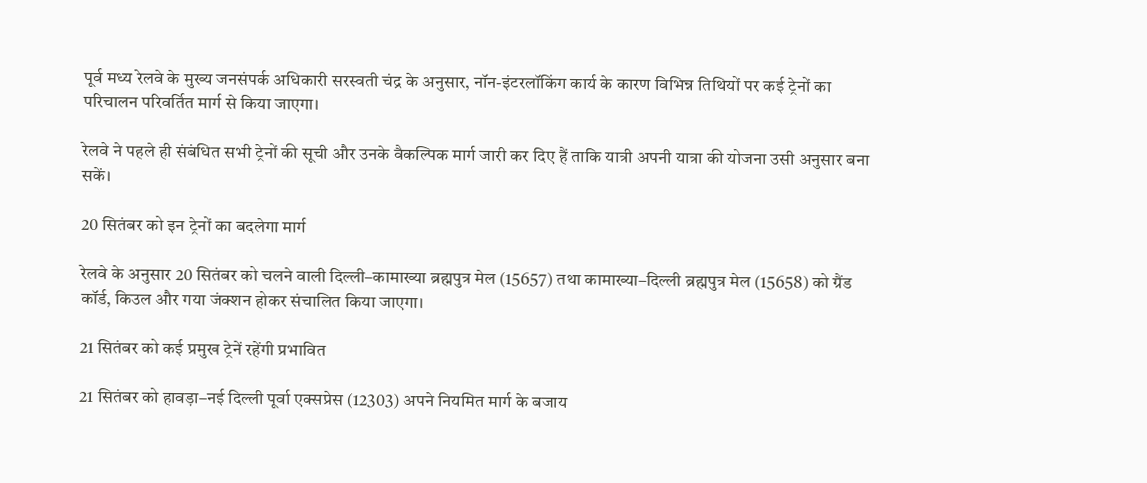पूर्व मध्य रेलवे के मुख्य जनसंपर्क अधिकारी सरस्वती चंद्र के अनुसार, नॉन-इंटरलॉकिंग कार्य के कारण विभिन्न तिथियों पर कई ट्रेनों का परिचालन परिवर्तित मार्ग से किया जाएगा।

रेलवे ने पहले ही संबंधित सभी ट्रेनों की सूची और उनके वैकल्पिक मार्ग जारी कर दिए हैं ताकि यात्री अपनी यात्रा की योजना उसी अनुसार बना सकें।

20 सितंबर को इन ट्रेनों का बदलेगा मार्ग

रेलवे के अनुसार 20 सितंबर को चलने वाली दिल्ली–कामाख्या ब्रह्मपुत्र मेल (15657) तथा कामाख्या–दिल्ली ब्रह्मपुत्र मेल (15658) को ग्रैंड कॉर्ड, किउल और गया जंक्शन होकर संचालित किया जाएगा।

21 सितंबर को कई प्रमुख ट्रेनें रहेंगी प्रभावित

21 सितंबर को हावड़ा–नई दिल्ली पूर्वा एक्सप्रेस (12303) अपने नियमित मार्ग के बजाय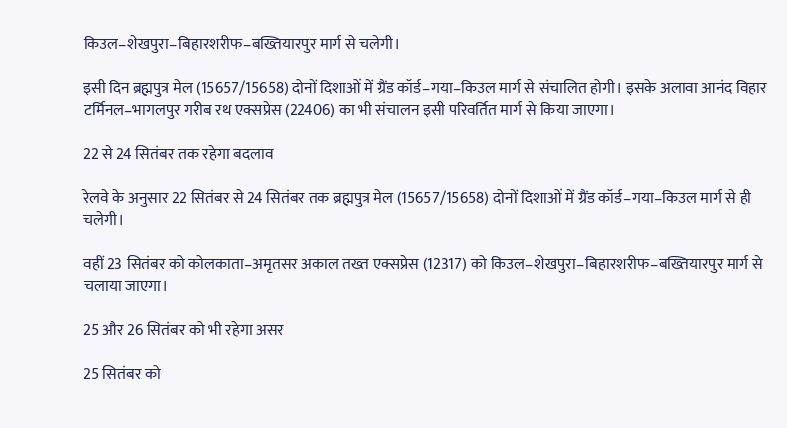किउल–शेखपुरा–बिहारशरीफ–बख्तियारपुर मार्ग से चलेगी।

इसी दिन ब्रह्मपुत्र मेल (15657/15658) दोनों दिशाओं में ग्रैंड कॉर्ड–गया–किउल मार्ग से संचालित होगी। इसके अलावा आनंद विहार टर्मिनल–भागलपुर गरीब रथ एक्सप्रेस (22406) का भी संचालन इसी परिवर्तित मार्ग से किया जाएगा।

22 से 24 सितंबर तक रहेगा बदलाव

रेलवे के अनुसार 22 सितंबर से 24 सितंबर तक ब्रह्मपुत्र मेल (15657/15658) दोनों दिशाओं में ग्रैंड कॉर्ड–गया–किउल मार्ग से ही चलेगी।

वहीं 23 सितंबर को कोलकाता–अमृतसर अकाल तख्त एक्सप्रेस (12317) को किउल–शेखपुरा–बिहारशरीफ–बख्तियारपुर मार्ग से चलाया जाएगा।

25 और 26 सितंबर को भी रहेगा असर

25 सितंबर को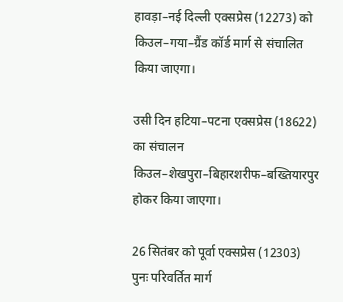हावड़ा–नई दिल्ली एक्सप्रेस (12273) को किउल–गया–ग्रैंड कॉर्ड मार्ग से संचालित किया जाएगा।

उसी दिन हटिया–पटना एक्सप्रेस (18622) का संचालन किउल–शेखपुरा–बिहारशरीफ–बख्तियारपुर होकर किया जाएगा।

26 सितंबर को पूर्वा एक्सप्रेस (12303) पुनः परिवर्तित मार्ग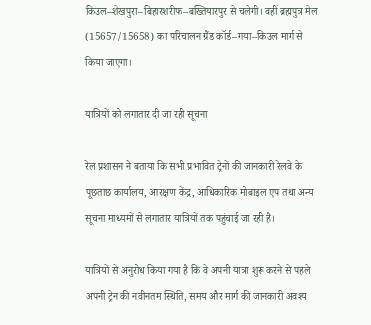किउल–शेखपुरा–बिहारशरीफ–बख्तियारपुर से चलेगी। वहीं ब्रह्मपुत्र मेल (15657/15658) का परिचालन ग्रैंड कॉर्ड–गया–किउल मार्ग से किया जाएगा।

यात्रियों को लगातार दी जा रही सूचना

रेल प्रशासन ने बताया कि सभी प्रभावित ट्रेनों की जानकारी रेलवे के पूछताछ कार्यालय, आरक्षण केंद्र, आधिकारिक मोबाइल एप तथा अन्य सूचना माध्यमों से लगातार यात्रियों तक पहुंचाई जा रही है।

यात्रियों से अनुरोध किया गया है कि वे अपनी यात्रा शुरू करने से पहले अपनी ट्रेन की नवीनतम स्थिति, समय और मार्ग की जानकारी अवश्य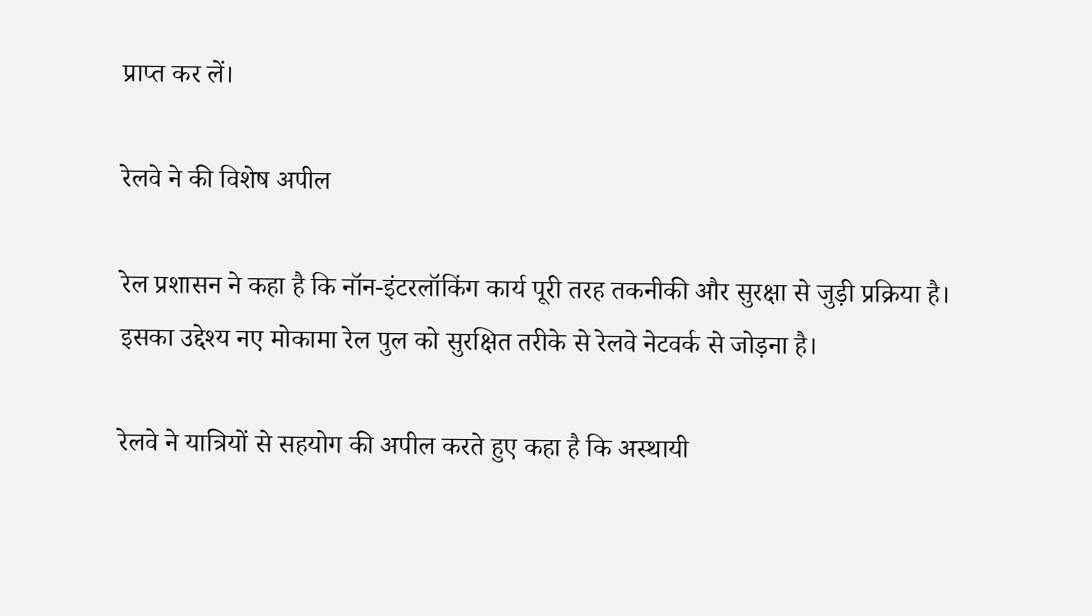प्राप्त कर लें।

रेलवे ने की विशेष अपील

रेल प्रशासन ने कहा है कि नॉन-इंटरलॉकिंग कार्य पूरी तरह तकनीकी और सुरक्षा से जुड़ी प्रक्रिया है। इसका उद्देश्य नए मोकामा रेल पुल को सुरक्षित तरीके से रेलवे नेटवर्क से जोड़ना है।

रेलवे ने यात्रियों से सहयोग की अपील करते हुए कहा है कि अस्थायी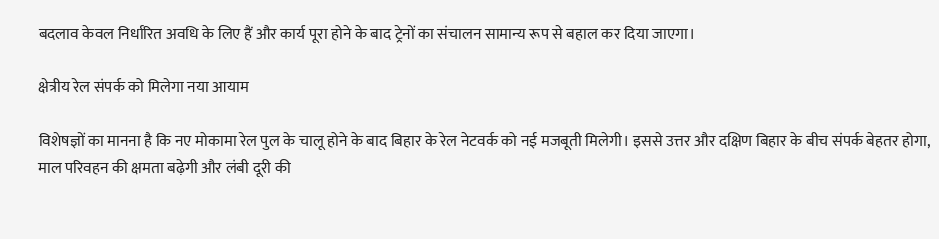बदलाव केवल निर्धारित अवधि के लिए हैं और कार्य पूरा होने के बाद ट्रेनों का संचालन सामान्य रूप से बहाल कर दिया जाएगा।

क्षेत्रीय रेल संपर्क को मिलेगा नया आयाम

विशेषज्ञों का मानना है कि नए मोकामा रेल पुल के चालू होने के बाद बिहार के रेल नेटवर्क को नई मजबूती मिलेगी। इससे उत्तर और दक्षिण बिहार के बीच संपर्क बेहतर होगा, माल परिवहन की क्षमता बढ़ेगी और लंबी दूरी की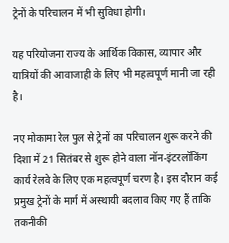ट्रेनों के परिचालन में भी सुविधा होगी।

यह परियोजना राज्य के आर्थिक विकास, व्यापार और यात्रियों की आवाजाही के लिए भी महत्वपूर्ण मानी जा रही है।

नए मोकामा रेल पुल से ट्रेनों का परिचालन शुरू करने की दिशा में 21 सितंबर से शुरू होने वाला नॉन-इंटरलॉकिंग कार्य रेलवे के लिए एक महत्वपूर्ण चरण है। इस दौरान कई प्रमुख ट्रेनों के मार्ग में अस्थायी बदलाव किए गए हैं ताकि तकनीकी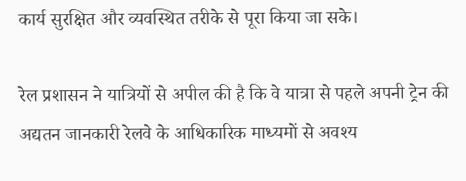कार्य सुरक्षित और व्यवस्थित तरीके से पूरा किया जा सके।

रेल प्रशासन ने यात्रियों से अपील की है कि वे यात्रा से पहले अपनी ट्रेन की अद्यतन जानकारी रेलवे के आधिकारिक माध्यमों से अवश्य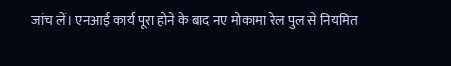जांच लें। एनआई कार्य पूरा होने के बाद नए मोकामा रेल पुल से नियमित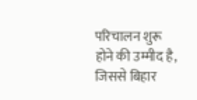परिचालन शुरू होने की उम्मीद है, जिससे बिहार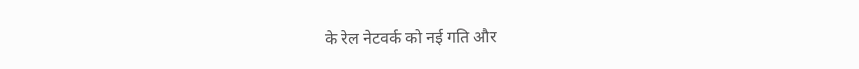के रेल नेटवर्क को नई गति और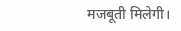मजबूती मिलेगी।